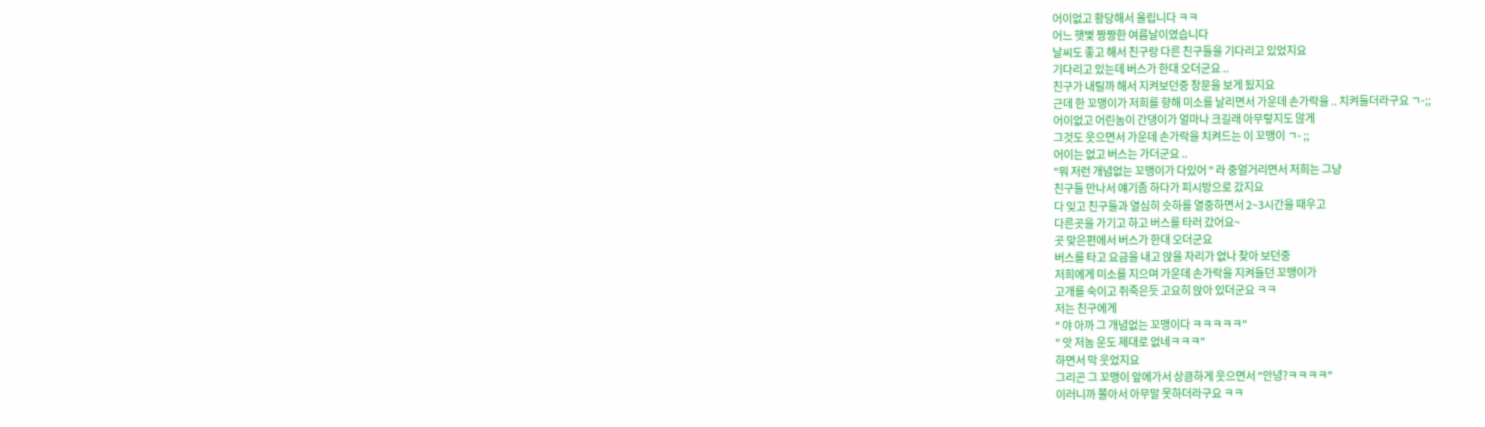어이없고 황당해서 올립니다 ㅋㅋ
어느 햇볓 짱짱한 여름날이였습니다
날씨도 좋고 해서 친구랑 다른 친구들을 기다리고 있었지요
기다리고 있는데 버스가 한대 오더군요 ..
친구가 내릴까 해서 지켜보던중 창문을 보게 됬지요
근데 한 꼬맹이가 저희를 향해 미소를 날리면서 가운데 손가락을 .. 치켜들더라구요 ㄱ-;;
어이없고 어린놈이 간댕이가 얼마나 크길래 아무렇지도 않게
그것도 웃으면서 가운데 손가락을 치켜드는 이 꼬맹이 ㄱ- ;;
어이는 없고 버스는 가더군요 ..
"뭐 저런 개념없는 꼬맹이가 다있어 " 라 중얼거리면서 저희는 그냥
친구들 만나서 얘기좀 하다가 피시방으로 갔지요
다 잊고 친구들과 열심히 슷하를 열중하면서 2~3시간을 때우고
다른곳을 가기고 하고 버스를 타러 갔어요~
곳 맞은편에서 버스가 한대 오더군요
버스를 타고 요금을 내고 앉을 자리가 없나 찾아 보던중
저희에게 미소를 지으며 가운데 손가락을 지켜들던 꼬맹이가
고개를 숙이고 쥐죽은듯 고요히 앉아 있더군요 ㅋㅋ
저는 친구에게
" 야 아까 그 개념없는 꼬맹이다 ㅋㅋㅋㅋㅋ"
" 앗 저놈 운도 제대로 없네ㅋㅋㅋ"
하면서 막 웃었지요
그리곤 그 꼬맹이 앞에가서 상큼하게 웃으면서 "안녕?ㅋㅋㅋㅋ"
이러니까 쫄아서 아무말 못하더라구요 ㅋㅋ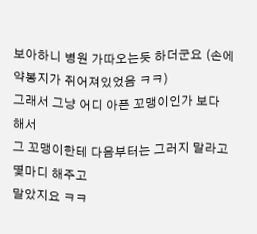보아하니 병원 가따오는듯 하더군요 (손에 약봉지가 쥐어져있었음 ㅋㅋ)
그래서 그냥 어디 아픈 꼬맹이인가 보다 해서
그 꼬맹이한테 다음부터는 그러지 말라고 몇마디 해주고
말았지요 ㅋㅋ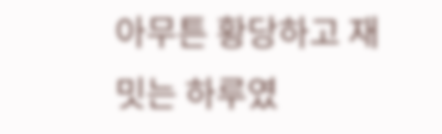아무튼 황당하고 재밋는 하루였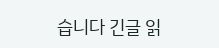습니다 긴글 읽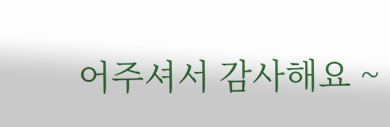어주셔서 감사해요 ~